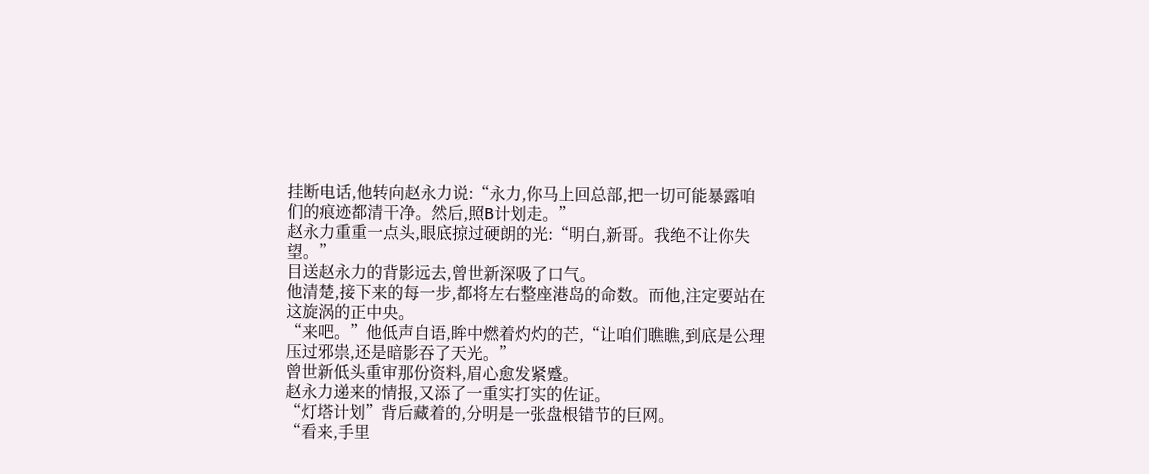挂断电话,他转向赵永力说:“永力,你马上回总部,把一切可能暴露咱们的痕迹都清干净。然后,照B计划走。”
赵永力重重一点头,眼底掠过硬朗的光:“明白,新哥。我绝不让你失望。”
目送赵永力的背影远去,曾世新深吸了口气。
他清楚,接下来的每一步,都将左右整座港岛的命数。而他,注定要站在这旋涡的正中央。
“来吧。”他低声自语,眸中燃着灼灼的芒,“让咱们瞧瞧,到底是公理压过邪祟,还是暗影吞了天光。”
曾世新低头重审那份资料,眉心愈发紧蹙。
赵永力递来的情报,又添了一重实打实的佐证。
“灯塔计划”背后藏着的,分明是一张盘根错节的巨网。
“看来,手里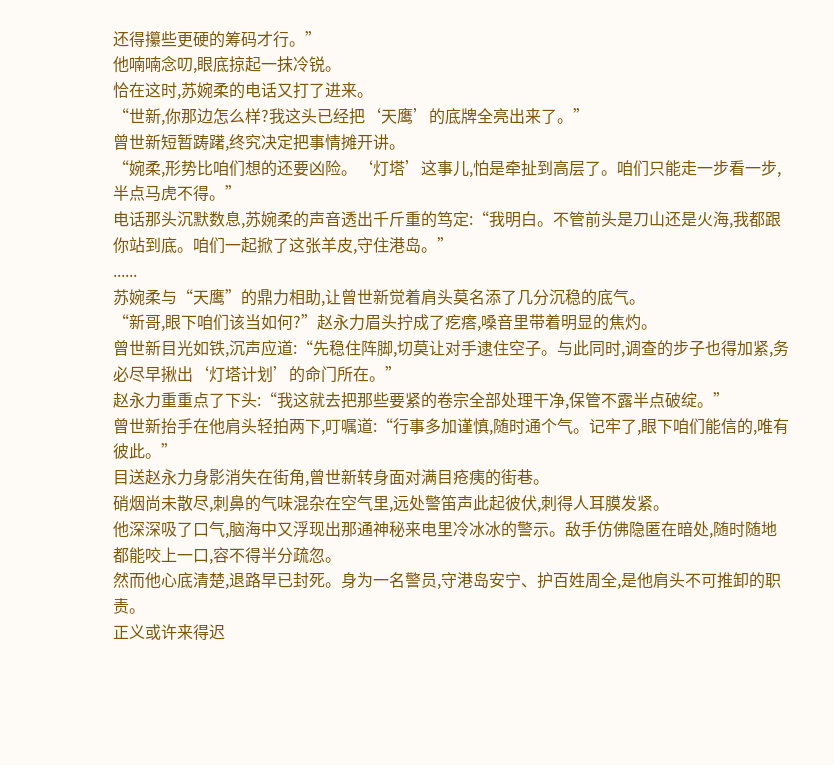还得攥些更硬的筹码才行。”
他喃喃念叨,眼底掠起一抹冷锐。
恰在这时,苏婉柔的电话又打了进来。
“世新,你那边怎么样?我这头已经把‘天鹰’的底牌全亮出来了。”
曾世新短暂踌躇,终究决定把事情摊开讲。
“婉柔,形势比咱们想的还要凶险。‘灯塔’这事儿,怕是牵扯到高层了。咱们只能走一步看一步,半点马虎不得。”
电话那头沉默数息,苏婉柔的声音透出千斤重的笃定:“我明白。不管前头是刀山还是火海,我都跟你站到底。咱们一起掀了这张羊皮,守住港岛。”
......
苏婉柔与“天鹰”的鼎力相助,让曾世新觉着肩头莫名添了几分沉稳的底气。
“新哥,眼下咱们该当如何?”赵永力眉头拧成了疙瘩,嗓音里带着明显的焦灼。
曾世新目光如铁,沉声应道:“先稳住阵脚,切莫让对手逮住空子。与此同时,调查的步子也得加紧,务必尽早揪出‘灯塔计划’的命门所在。”
赵永力重重点了下头:“我这就去把那些要紧的卷宗全部处理干净,保管不露半点破绽。”
曾世新抬手在他肩头轻拍两下,叮嘱道:“行事多加谨慎,随时通个气。记牢了,眼下咱们能信的,唯有彼此。”
目送赵永力身影消失在街角,曾世新转身面对满目疮痍的街巷。
硝烟尚未散尽,刺鼻的气味混杂在空气里,远处警笛声此起彼伏,刺得人耳膜发紧。
他深深吸了口气,脑海中又浮现出那通神秘来电里冷冰冰的警示。敌手仿佛隐匿在暗处,随时随地都能咬上一口,容不得半分疏忽。
然而他心底清楚,退路早已封死。身为一名警员,守港岛安宁、护百姓周全,是他肩头不可推卸的职责。
正义或许来得迟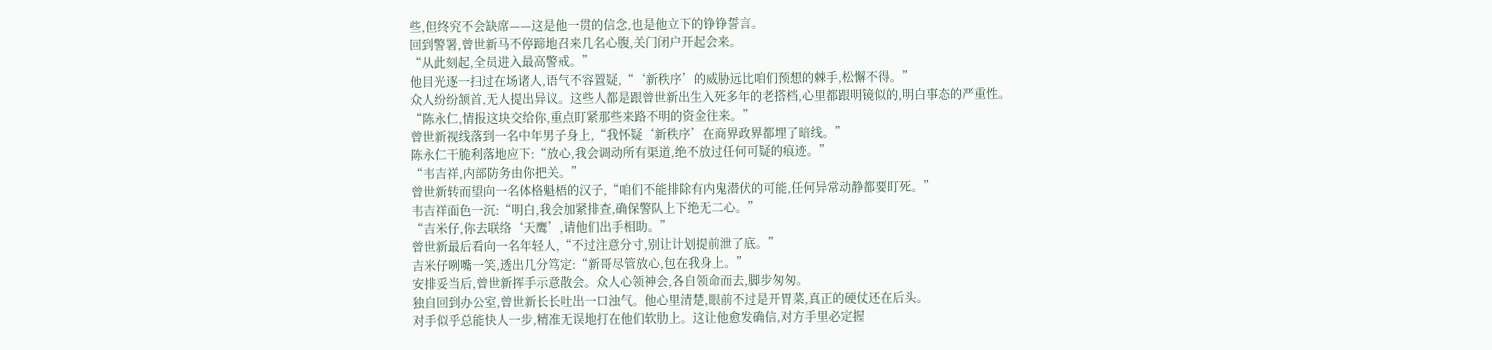些,但终究不会缺席——这是他一贯的信念,也是他立下的铮铮誓言。
回到警署,曾世新马不停蹄地召来几名心腹,关门闭户开起会来。
“从此刻起,全员进入最高警戒。”
他目光逐一扫过在场诸人,语气不容置疑,“‘新秩序’的威胁远比咱们预想的棘手,松懈不得。”
众人纷纷颔首,无人提出异议。这些人都是跟曾世新出生入死多年的老搭档,心里都跟明镜似的,明白事态的严重性。
“陈永仁,情报这块交给你,重点盯紧那些来路不明的资金往来。”
曾世新视线落到一名中年男子身上,“我怀疑‘新秩序’在商界政界都埋了暗线。”
陈永仁干脆利落地应下:“放心,我会调动所有渠道,绝不放过任何可疑的痕迹。”
“韦吉祥,内部防务由你把关。”
曾世新转而望向一名体格魁梧的汉子,“咱们不能排除有内鬼潜伏的可能,任何异常动静都要盯死。”
韦吉祥面色一沉:“明白,我会加紧排查,确保警队上下绝无二心。”
“吉米仔,你去联络‘天鹰’,请他们出手相助。”
曾世新最后看向一名年轻人,“不过注意分寸,别让计划提前泄了底。”
吉米仔咧嘴一笑,透出几分笃定:“新哥尽管放心,包在我身上。”
安排妥当后,曾世新挥手示意散会。众人心领神会,各自领命而去,脚步匆匆。
独自回到办公室,曾世新长长吐出一口浊气。他心里清楚,眼前不过是开胃菜,真正的硬仗还在后头。
对手似乎总能快人一步,精准无误地打在他们软肋上。这让他愈发确信,对方手里必定握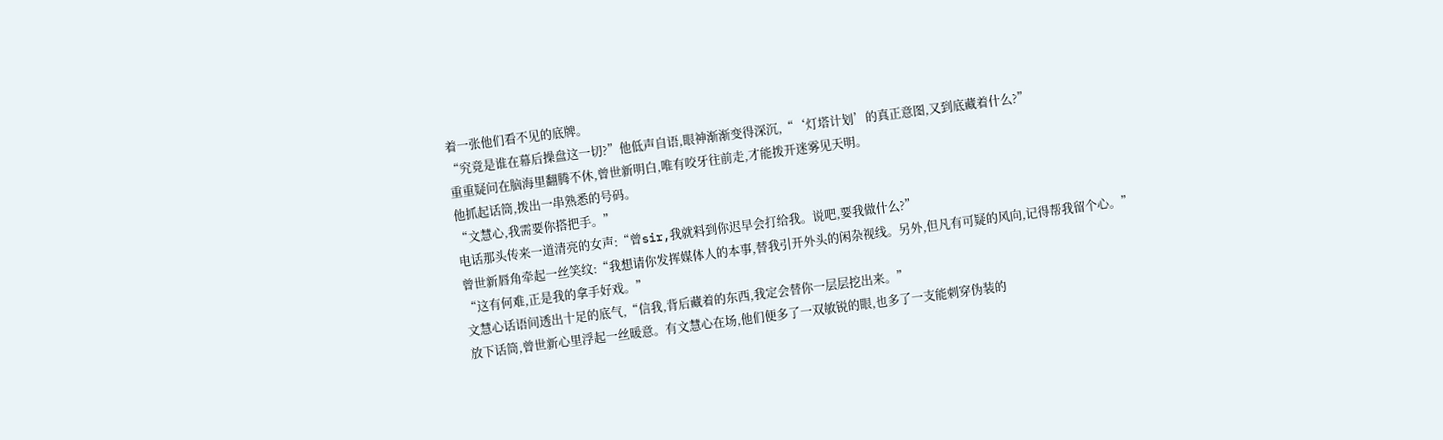着一张他们看不见的底牌。
“究竟是谁在幕后操盘这一切?”他低声自语,眼神渐渐变得深沉,“‘灯塔计划’的真正意图,又到底藏着什么?”
重重疑问在脑海里翻腾不休,曾世新明白,唯有咬牙往前走,才能拨开迷雾见天明。
他抓起话筒,拨出一串熟悉的号码。
“文慧心,我需要你搭把手。”
电话那头传来一道清亮的女声:“曾sir,我就料到你迟早会打给我。说吧,要我做什么?”
曾世新唇角牵起一丝笑纹:“我想请你发挥媒体人的本事,替我引开外头的闲杂视线。另外,但凡有可疑的风向,记得帮我留个心。”
“这有何难,正是我的拿手好戏。”
文慧心话语间透出十足的底气,“信我,背后藏着的东西,我定会替你一层层挖出来。”
放下话筒,曾世新心里浮起一丝暖意。有文慧心在场,他们便多了一双敏锐的眼,也多了一支能刺穿伪装的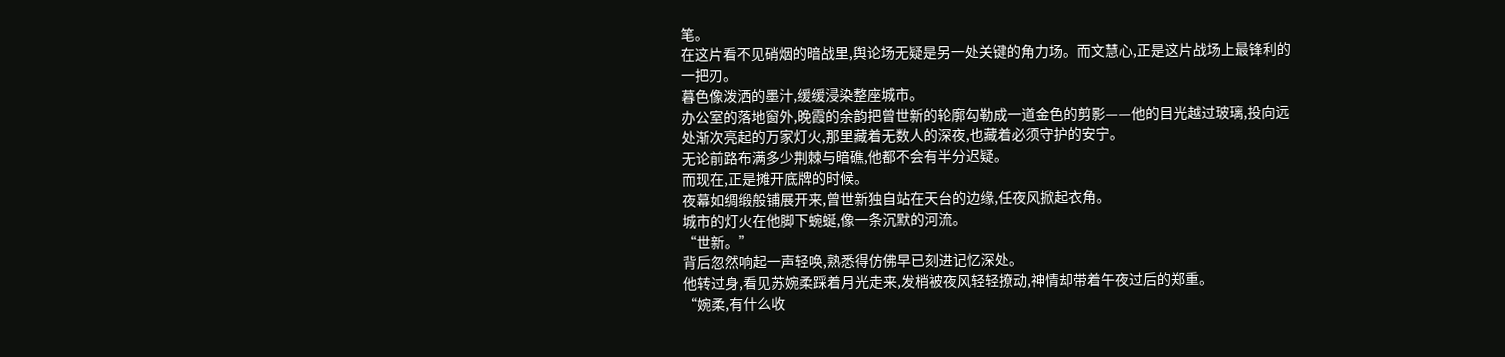笔。
在这片看不见硝烟的暗战里,舆论场无疑是另一处关键的角力场。而文慧心,正是这片战场上最锋利的一把刃。
暮色像泼洒的墨汁,缓缓浸染整座城市。
办公室的落地窗外,晚霞的余韵把曾世新的轮廓勾勒成一道金色的剪影——他的目光越过玻璃,投向远处渐次亮起的万家灯火,那里藏着无数人的深夜,也藏着必须守护的安宁。
无论前路布满多少荆棘与暗礁,他都不会有半分迟疑。
而现在,正是摊开底牌的时候。
夜幕如绸缎般铺展开来,曾世新独自站在天台的边缘,任夜风掀起衣角。
城市的灯火在他脚下蜿蜒,像一条沉默的河流。
“世新。”
背后忽然响起一声轻唤,熟悉得仿佛早已刻进记忆深处。
他转过身,看见苏婉柔踩着月光走来,发梢被夜风轻轻撩动,神情却带着午夜过后的郑重。
“婉柔,有什么收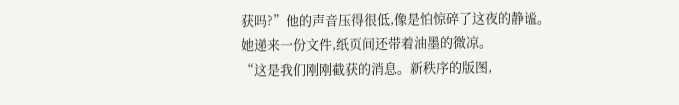获吗?”他的声音压得很低,像是怕惊碎了这夜的静谧。
她递来一份文件,纸页间还带着油墨的微凉。
“这是我们刚刚截获的消息。新秩序的版图,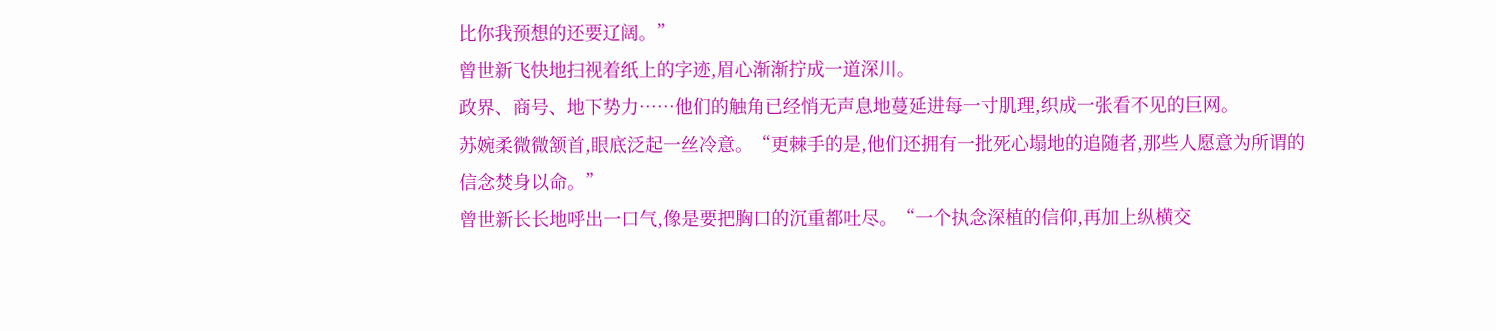比你我预想的还要辽阔。”
曾世新飞快地扫视着纸上的字迹,眉心渐渐拧成一道深川。
政界、商号、地下势力……他们的触角已经悄无声息地蔓延进每一寸肌理,织成一张看不见的巨网。
苏婉柔微微颔首,眼底泛起一丝冷意。“更棘手的是,他们还拥有一批死心塌地的追随者,那些人愿意为所谓的信念焚身以命。”
曾世新长长地呼出一口气,像是要把胸口的沉重都吐尽。“一个执念深植的信仰,再加上纵横交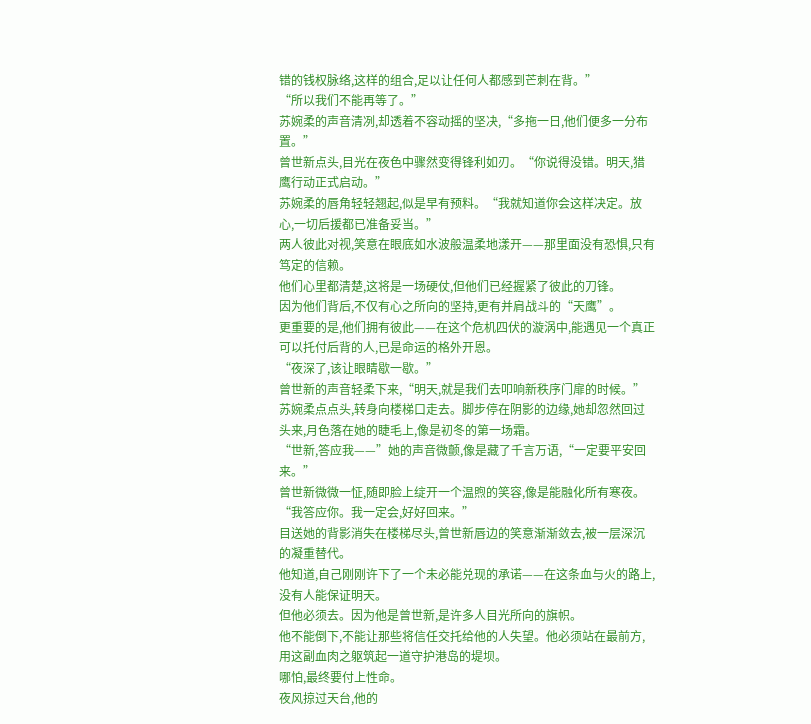错的钱权脉络,这样的组合,足以让任何人都感到芒刺在背。”
“所以我们不能再等了。”
苏婉柔的声音清冽,却透着不容动摇的坚决,“多拖一日,他们便多一分布置。”
曾世新点头,目光在夜色中骤然变得锋利如刃。“你说得没错。明天,猎鹰行动正式启动。”
苏婉柔的唇角轻轻翘起,似是早有预料。“我就知道你会这样决定。放心,一切后援都已准备妥当。”
两人彼此对视,笑意在眼底如水波般温柔地漾开——那里面没有恐惧,只有笃定的信赖。
他们心里都清楚,这将是一场硬仗,但他们已经握紧了彼此的刀锋。
因为他们背后,不仅有心之所向的坚持,更有并肩战斗的“天鹰”。
更重要的是,他们拥有彼此——在这个危机四伏的漩涡中,能遇见一个真正可以托付后背的人,已是命运的格外开恩。
“夜深了,该让眼睛歇一歇。”
曾世新的声音轻柔下来,“明天,就是我们去叩响新秩序门扉的时候。”
苏婉柔点点头,转身向楼梯口走去。脚步停在阴影的边缘,她却忽然回过头来,月色落在她的睫毛上,像是初冬的第一场霜。
“世新,答应我——”她的声音微颤,像是藏了千言万语,“一定要平安回来。”
曾世新微微一怔,随即脸上绽开一个温煦的笑容,像是能融化所有寒夜。“我答应你。我一定会,好好回来。”
目送她的背影消失在楼梯尽头,曾世新唇边的笑意渐渐敛去,被一层深沉的凝重替代。
他知道,自己刚刚许下了一个未必能兑现的承诺——在这条血与火的路上,没有人能保证明天。
但他必须去。因为他是曾世新,是许多人目光所向的旗帜。
他不能倒下,不能让那些将信任交托给他的人失望。他必须站在最前方,用这副血肉之躯筑起一道守护港岛的堤坝。
哪怕,最终要付上性命。
夜风掠过天台,他的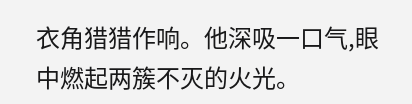衣角猎猎作响。他深吸一口气,眼中燃起两簇不灭的火光。